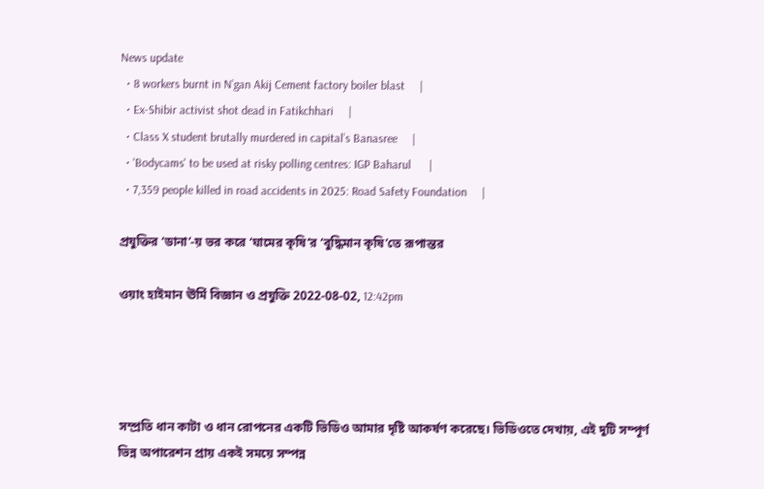News update
  • 8 workers burnt in N’gan Akij Cement factory boiler blast     |
  • Ex-Shibir activist shot dead in Fatikchhari     |
  • Class X student brutally murdered in capital’s Banasree     |
  • 'Bodycams' to be used at risky polling centres: IGP Baharul      |
  • 7,359 people killed in road accidents in 2025: Road Safety Foundation     |

প্রযুক্তির ‘ডানা’-য় ভর করে ‘ঘামের কৃষি’র ‘বুদ্ধিমান কৃষি’তে রূপান্তর

ওয়াং হাইমান ঊর্মি বিজ্ঞান ও প্রযুক্তি 2022-08-02, 12:42pm




সম্প্রতি ধান কাটা ও ধান রোপনের একটি ভিডিও আমার দৃষ্টি আকর্ষণ করেছে। ভিডিওতে দেখায়, এই দুটি সম্পূর্ণ ভিন্ন অপারেশন প্রায় একই সময়ে সম্পন্ন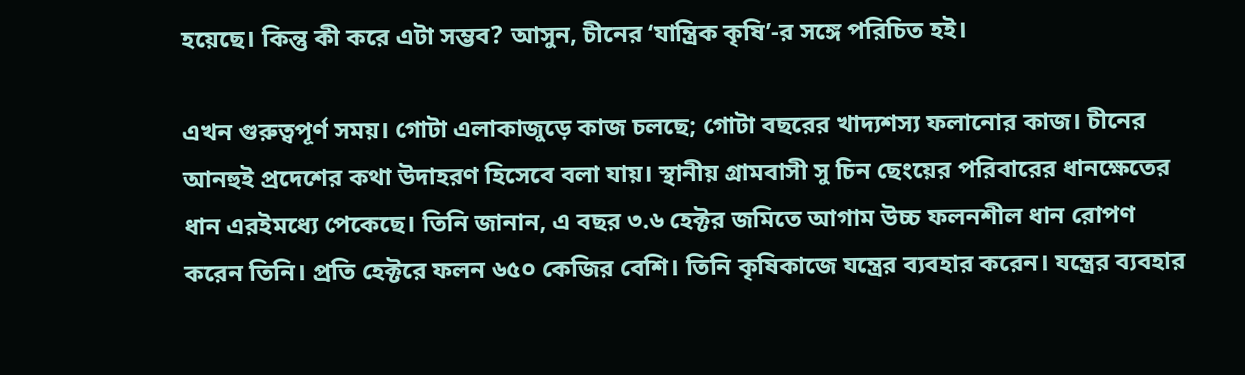হয়েছে। কিন্তু কী করে এটা সম্ভব? আসুন, চীনের ‘যান্ত্রিক কৃষি’-র সঙ্গে পরিচিত হই।

এখন গুরুত্বপূর্ণ সময়। গোটা এলাকাজুড়ে কাজ চলছে; গোটা বছরের খাদ্যশস্য ফলানোর কাজ। চীনের আনহুই প্রদেশের কথা উদাহরণ হিসেবে বলা যায়। স্থানীয় গ্রামবাসী সু চিন ছেংয়ের পরিবারের ধানক্ষেতের ধান এরইমধ্যে পেকেছে। তিনি জানান, এ বছর ৩.৬ হেক্টর জমিতে আগাম উচ্চ ফলনশীল ধান রোপণ করেন তিনি। প্রতি হেক্টরে ফলন ৬৫০ কেজির বেশি। তিনি কৃষিকাজে যন্ত্রের ব্যবহার করেন। যন্ত্রের ব্যবহার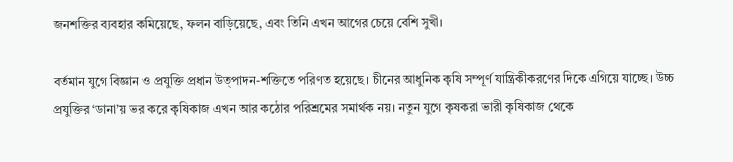জনশক্তির ব্যবহার কমিয়েছে, ফলন বাড়িয়েছে, এবং তিনি এখন আগের চেয়ে বেশি সুখী।

বর্তমান যুগে বিজ্ঞান ও প্রযুক্তি প্রধান উত্পাদন-শক্তিতে পরিণত হয়েছে। চীনের আধুনিক কৃষি সম্পূর্ণ যান্ত্রিকীকরণের দিকে এগিয়ে যাচ্ছে। উচ্চ প্রযুক্তির ‘ডানা’য় ভর করে কৃষিকাজ এখন আর কঠোর পরিশ্রমের সমার্থক নয়। নতুন যুগে কৃষকরা ভারী কৃষিকাজ থেকে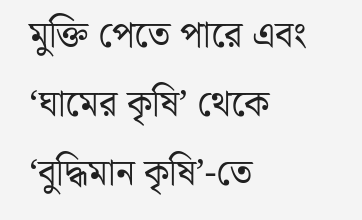মুক্তি পেতে পারে এবং ‘ঘামের কৃষি’ থেকে ‘বুদ্ধিমান কৃষি’-তে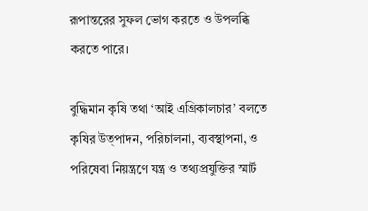রূপান্তরের সুফল ভোগ করতে ও উপলব্ধি করতে পারে।

বুদ্ধিমান কৃষি তথা ‘আই এগ্রিকালচার’ বলতে কৃষির উত্পাদন, পরিচালনা, ব্যবস্থাপনা, ও পরিষেবা নিয়ন্ত্রণে যন্ত্র ও তথ্যপ্রযুক্তির স্মার্ট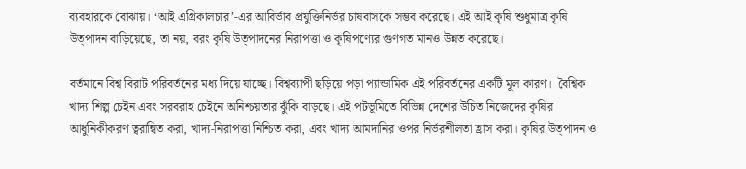ব্যবহারকে বোঝায়। ‘আই এগ্রিকালচার’-এর আবির্ভাব প্রযুক্তিনির্ভর চাষবাসকে সম্ভব করেছে। এই আই কৃষি শুধুমাত্র কৃষি উত্পাদন বাড়িয়েছে, তা নয়, বরং কৃষি উত্পাদনের নিরাপত্তা ও কৃষিপণ্যের গুণগত মানও উন্নত করেছে।

বর্তমানে বিশ্ব বিরাট পরিবর্তনের মধ্য দিয়ে যাচ্ছে। বিশ্বব্যাপী ছড়িয়ে পড়া প্যান্ডামিক এই পরিবর্তনের একটি মূল কারণ।  বৈশ্বিক খাদ্য শিল্প চেইন এবং সরবরাহ চেইনে অনিশ্চয়তার ঝুঁকি বাড়ছে। এই পটভূমিতে বিভিন্ন দেশের উচিত নিজেদের কৃষির আধুনিকীকরণ ত্বরান্বিত করা, খাদ্য-নিরাপত্তা নিশ্চিত করা, এবং খাদ্য আমদানির ওপর নির্ভরশীলতা হ্রাস করা। কৃষির উত্পাদন ও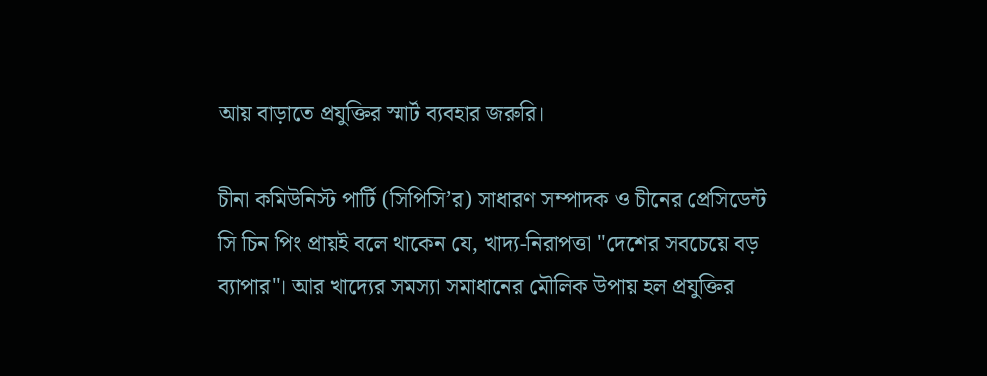আয় বাড়াতে প্রযুক্তির স্মার্ট ব্যবহার জরুরি।

চীনা কমিউনিস্ট পার্টি (সিপিসি’র) সাধারণ সম্পাদক ও চীনের প্রেসিডেন্ট সি চিন পিং প্রায়ই বলে থাকেন যে, খাদ্য-নিরাপত্তা "দেশের সবচেয়ে বড় ব্যাপার"। আর খাদ্যের সমস্যা সমাধানের মৌলিক উপায় হল প্রযুক্তির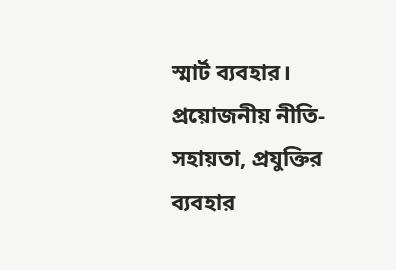স্মার্ট ব্যবহার। প্রয়োজনীয় নীতি-সহায়তা, প্রযুক্তির ব্যবহার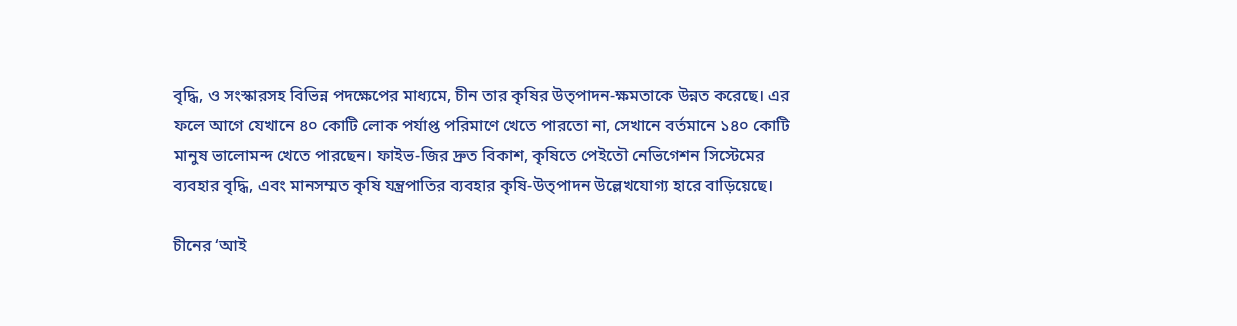বৃদ্ধি, ও সংস্কারসহ বিভিন্ন পদক্ষেপের মাধ্যমে, চীন তার কৃষির উত্পাদন-ক্ষমতাকে উন্নত করেছে। এর ফলে আগে যেখানে ৪০ কোটি লোক পর্যাপ্ত পরিমাণে খেতে পারতো না, সেখানে বর্তমানে ১৪০ কোটি মানুষ ভালোমন্দ খেতে পারছেন। ফাইভ-জির দ্রুত বিকাশ, কৃষিতে পেইতৌ নেভিগেশন সিস্টেমের ব্যবহার বৃদ্ধি, এবং মানসম্মত কৃষি যন্ত্রপাতির ব্যবহার কৃষি-উত্পাদন উল্লেখযোগ্য হারে বাড়িয়েছে।

চীনের ‘আই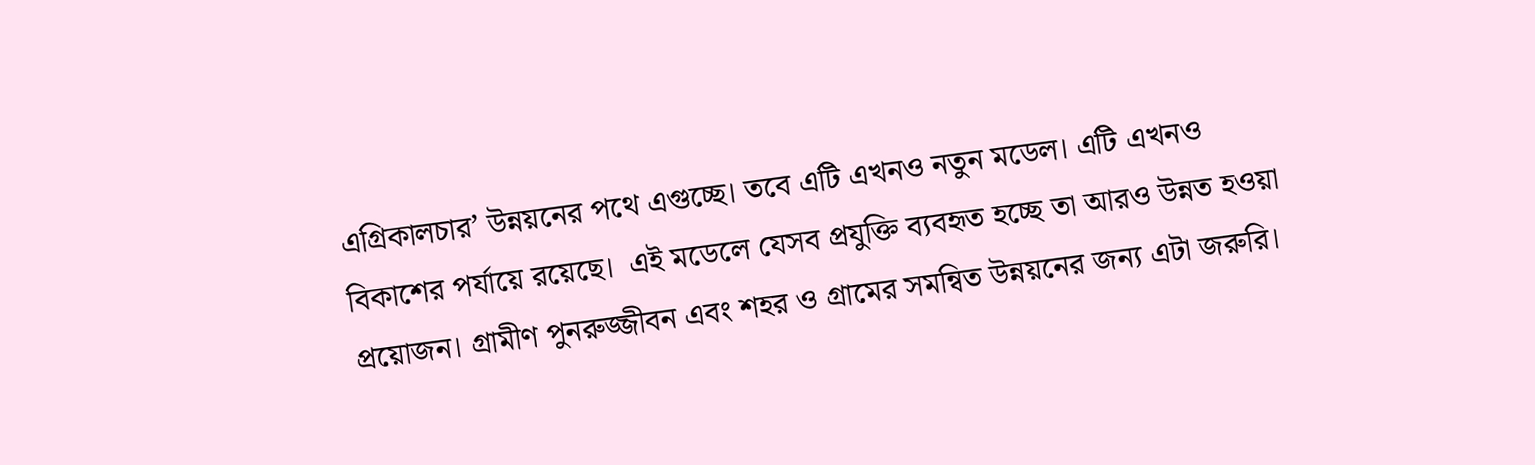এগ্রিকালচার’ উন্নয়নের পথে এগুচ্ছে। তবে এটি এখনও নতুন মডেল। এটি এখনও বিকাশের পর্যায়ে রয়েছে।  এই মডেলে যেসব প্রযুক্তি ব্যবহৃত হচ্ছে তা আরও উন্নত হওয়া প্রয়োজন। গ্রামীণ পুনরুজ্জীবন এবং শহর ও গ্রামের সমন্বিত উন্নয়নের জন্য এটা জরুরি।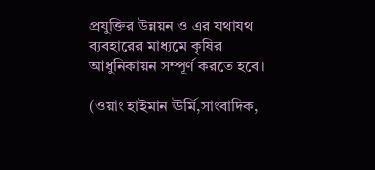প্রযুক্তির উন্নয়ন ও এর যথাযথ ব্যবহারের মাধ্যমে কৃষির আধুনিকায়ন সম্পূর্ণ করতে হবে।

(ওয়াং হাইমান ঊর্মি,সাংবাদিক,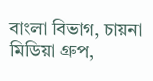বাংলা বিভাগ, চায়না মিডিয়া গ্রুপ,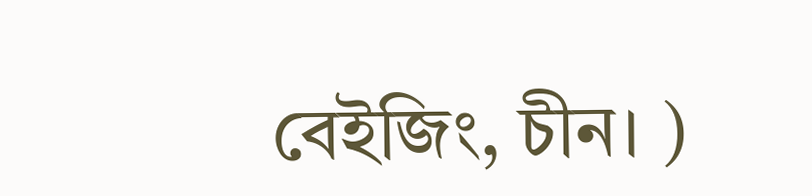বেইজিং, চীন। )